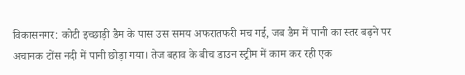विकासनगर: कोटी इच्छाड़ी डैम के पास उस समय अफरातफरी मच गई, जब डैम में पानी का स्तर बढ़ने पर अचानक टोंस नदी में पानी छोड़ा गया। तेज बहाव के बीच डाउन स्ट्रीम में काम कर रही एक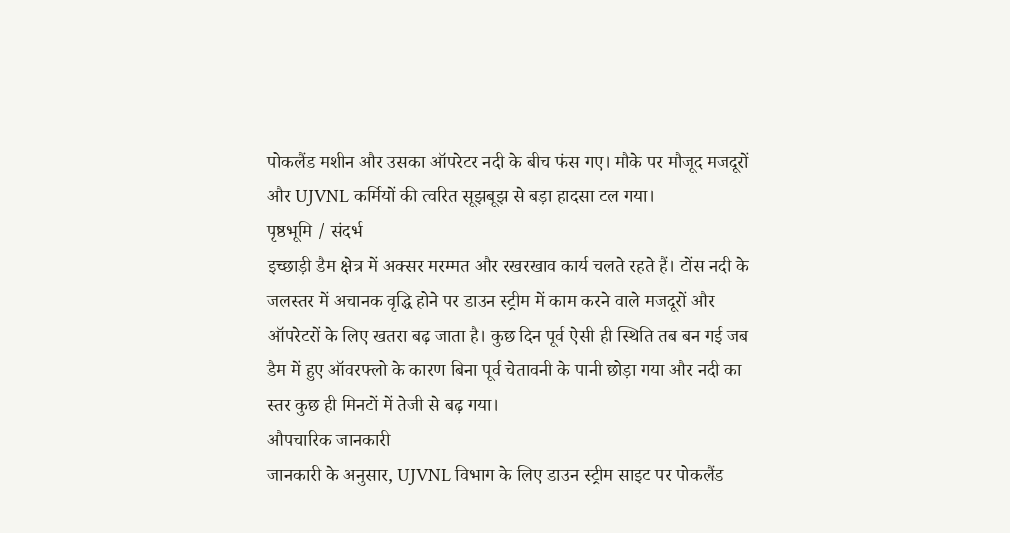पोकलैंड मशीन और उसका ऑपरेटर नदी के बीच फंस गए। मौके पर मौजूद मजदूरों और UJVNL कर्मियों की त्वरित सूझबूझ से बड़ा हादसा टल गया।
पृष्ठभूमि / संदर्भ
इच्छाड़ी डैम क्षेत्र में अक्सर मरम्मत और रखरखाव कार्य चलते रहते हैं। टोंस नदी के जलस्तर में अचानक वृद्धि होने पर डाउन स्ट्रीम में काम करने वाले मजदूरों और ऑपरेटरों के लिए खतरा बढ़ जाता है। कुछ दिन पूर्व ऐसी ही स्थिति तब बन गई जब डैम में हुए ऑवरफ्लो के कारण बिना पूर्व चेतावनी के पानी छोड़ा गया और नदी का स्तर कुछ ही मिनटों में तेजी से बढ़ गया।
औपचारिक जानकारी
जानकारी के अनुसार, UJVNL विभाग के लिए डाउन स्ट्रीम साइट पर पोकलैंड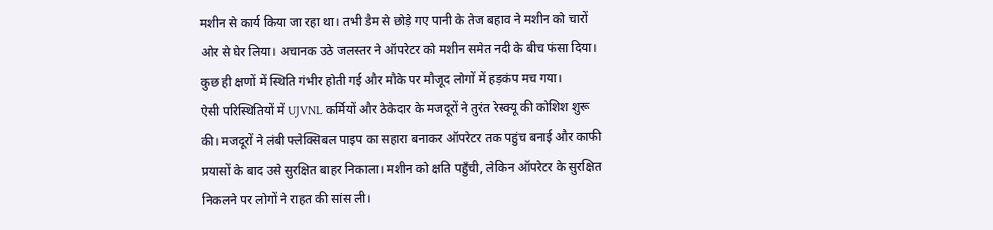मशीन से कार्य किया जा रहा था। तभी डैम से छोड़े गए पानी के तेज बहाव ने मशीन को चारों ओर से घेर लिया। अचानक उठे जलस्तर ने ऑपरेटर को मशीन समेत नदी के बीच फंसा दिया। कुछ ही क्षणों में स्थिति गंभीर होती गई और मौके पर मौजूद लोगों में हड़कंप मच गया।
ऐसी परिस्थितियों में UJVNL कर्मियों और ठेकेदार के मजदूरों ने तुरंत रेस्क्यू की कोशिश शुरू की। मजदूरों ने लंबी फ्लेक्सिबल पाइप का सहारा बनाकर ऑपरेटर तक पहुंच बनाई और काफी प्रयासों के बाद उसे सुरक्षित बाहर निकाला। मशीन को क्षति पहुँची, लेकिन ऑपरेटर के सुरक्षित निकलने पर लोगों ने राहत की सांस ली।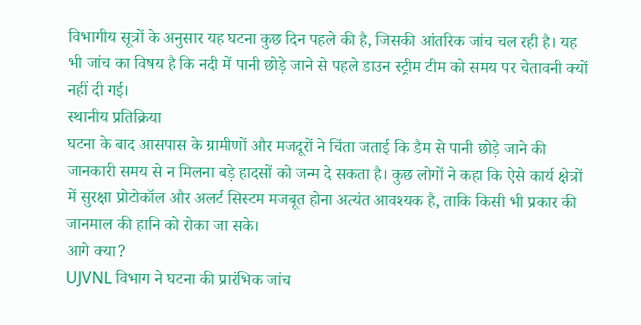विभागीय सूत्रों के अनुसार यह घटना कुछ दिन पहले की है, जिसकी आंतरिक जांच चल रही है। यह भी जांच का विषय है कि नदी में पानी छोड़े जाने से पहले डाउन स्ट्रीम टीम को समय पर चेतावनी क्यों नहीं दी गई।
स्थानीय प्रतिक्रिया
घटना के बाद आसपास के ग्रामीणों और मजदूरों ने चिंता जताई कि डैम से पानी छोड़े जाने की जानकारी समय से न मिलना बड़े हादसों को जन्म दे सकता है। कुछ लोगों ने कहा कि ऐसे कार्य क्षेत्रों में सुरक्षा प्रोटोकॉल और अलर्ट सिस्टम मजबूत होना अत्यंत आवश्यक है, ताकि किसी भी प्रकार की जानमाल की हानि को रोका जा सके।
आगे क्या?
UJVNL विभाग ने घटना की प्रारंभिक जांच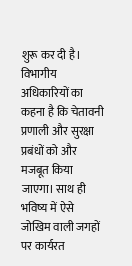शुरू कर दी है। विभागीय अधिकारियों का कहना है कि चेतावनी प्रणाली और सुरक्षा प्रबंधों को और मजबूत किया जाएगा। साथ ही भविष्य में ऐसे जोखिम वाली जगहों पर कार्यरत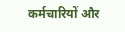कर्मचारियों और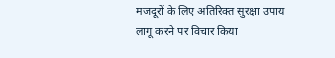मजदूरों के लिए अतिरिक्त सुरक्षा उपाय लागू करने पर विचार किया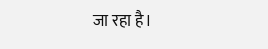जा रहा है।